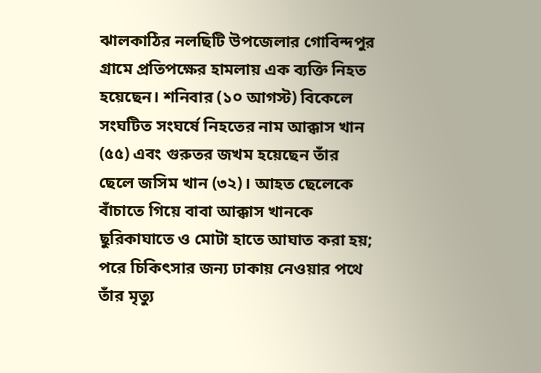ঝালকাঠির নলছিটি উপজেলার গোবিন্দপুর গ্রামে প্রতিপক্ষের হামলায় এক ব্যক্তি নিহত হয়েছেন। শনিবার (১০ আগস্ট) বিকেলে সংঘটিত সংঘর্ষে নিহতের নাম আক্কাস খান (৫৫) এবং গুরুতর জখম হয়েছেন তাঁর ছেলে জসিম খান (৩২)। আহত ছেলেকে বাঁচাতে গিয়ে বাবা আক্কাস খানকে ছুরিকাঘাতে ও মোটা হাতে আঘাত করা হয়; পরে চিকিৎসার জন্য ঢাকায় নেওয়ার পথে তাঁর মৃত্যু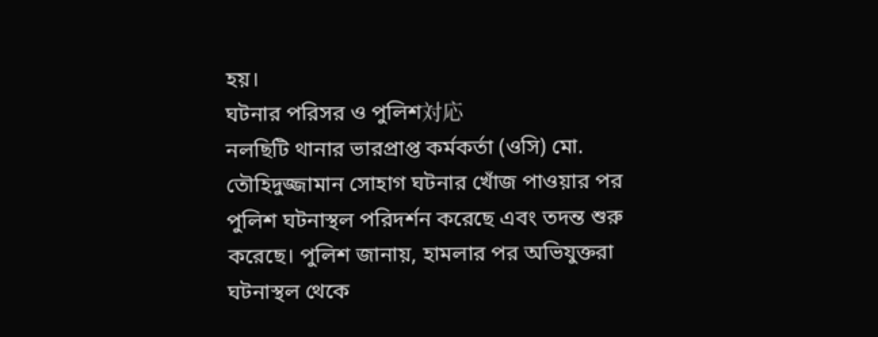হয়।
ঘটনার পরিসর ও পুলিশ対応
নলছিটি থানার ভারপ্রাপ্ত কর্মকর্তা (ওসি) মো. তৌহিদুজ্জামান সোহাগ ঘটনার খোঁজ পাওয়ার পর পুলিশ ঘটনাস্থল পরিদর্শন করেছে এবং তদন্ত শুরু করেছে। পুলিশ জানায়, হামলার পর অভিযুক্তরা ঘটনাস্থল থেকে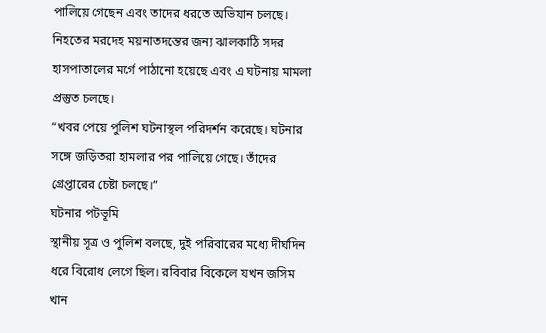পালিয়ে গেছেন এবং তাদের ধরতে অভিযান চলছে। নিহতের মরদেহ ময়নাতদন্তের জন্য ঝালকাঠি সদর হাসপাতালের মর্গে পাঠানো হয়েছে এবং এ ঘটনায় মামলা প্রস্তুত চলছে।
“খবর পেয়ে পুলিশ ঘটনাস্থল পরিদর্শন করেছে। ঘটনার সঙ্গে জড়িতরা হামলার পর পালিয়ে গেছে। তাঁদের গ্রেপ্তারের চেষ্টা চলছে।”
ঘটনার পটভূমি
স্থানীয় সূত্র ও পুলিশ বলছে, দুই পরিবারের মধ্যে দীর্ঘদিন ধরে বিরোধ লেগে ছিল। রবিবার বিকেলে যখন জসিম খান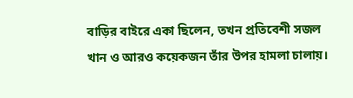বাড়ির বাইরে একা ছিলেন, তখন প্রতিবেশী সজল খান ও আরও কয়েকজন তাঁর উপর হামলা চালায়।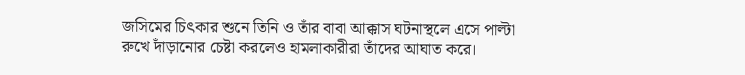জসিমের চিৎকার শুনে তিনি ও তাঁর বাবা আক্কাস ঘটনাস্থলে এসে পাল্টা রুখে দাঁড়ানোর চেষ্টা করলেও হামলাকারীরা তাঁদের আঘাত করে।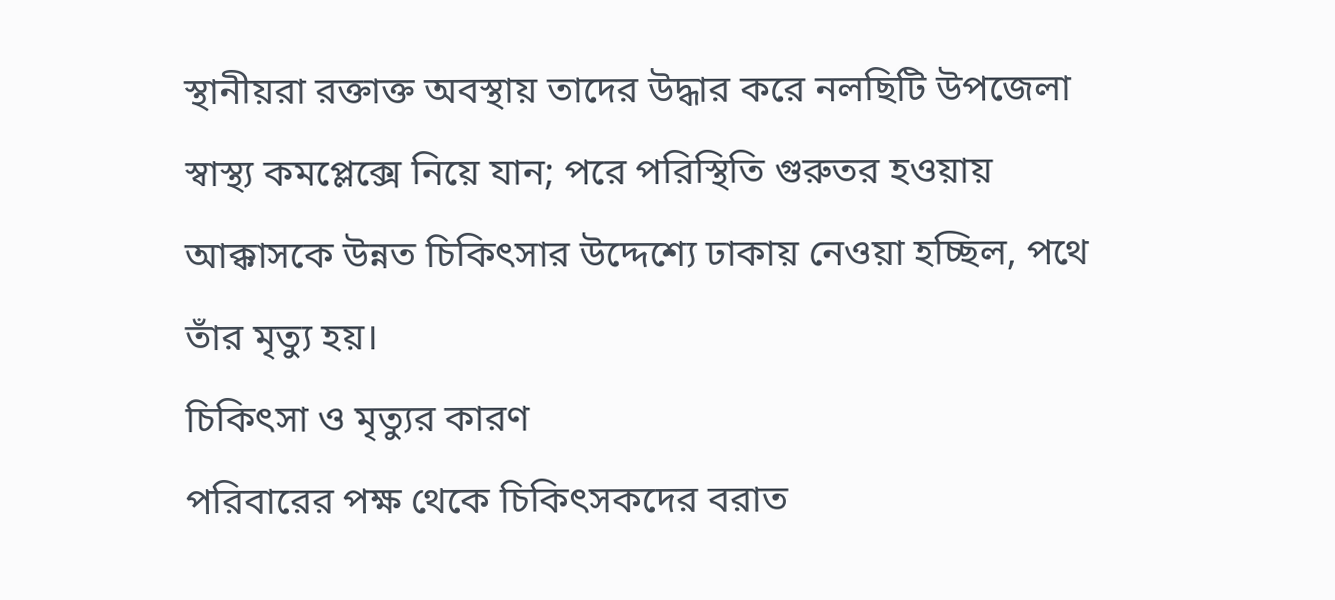স্থানীয়রা রক্তাক্ত অবস্থায় তাদের উদ্ধার করে নলছিটি উপজেলা স্বাস্থ্য কমপ্লেক্সে নিয়ে যান; পরে পরিস্থিতি গুরুতর হওয়ায় আক্কাসকে উন্নত চিকিৎসার উদ্দেশ্যে ঢাকায় নেওয়া হচ্ছিল, পথে তাঁর মৃত্যু হয়।
চিকিৎসা ও মৃত্যুর কারণ
পরিবারের পক্ষ থেকে চিকিৎসকদের বরাত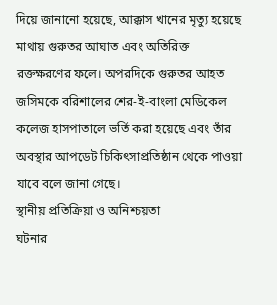দিয়ে জানানো হয়েছে, আক্কাস খানের মৃত্যু হয়েছে মাথায় গুরুতর আঘাত এবং অতিরিক্ত রক্তক্ষরণের ফলে। অপরদিকে গুরুতর আহত জসিমকে বরিশালের শের-ই-বাংলা মেডিকেল কলেজ হাসপাতালে ভর্তি করা হয়েছে এবং তাঁর অবস্থার আপডেট চিকিৎসাপ্রতিষ্ঠান থেকে পাওয়া যাবে বলে জানা গেছে।
স্থানীয় প্রতিক্রিয়া ও অনিশ্চয়তা
ঘটনার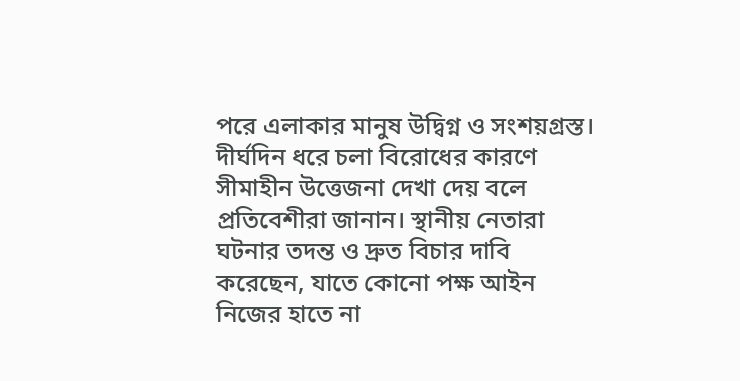পরে এলাকার মানুষ উদ্বিগ্ন ও সংশয়গ্রস্ত। দীর্ঘদিন ধরে চলা বিরোধের কারণে সীমাহীন উত্তেজনা দেখা দেয় বলে প্রতিবেশীরা জানান। স্থানীয় নেতারা ঘটনার তদন্ত ও দ্রুত বিচার দাবি করেছেন, যাতে কোনো পক্ষ আইন নিজের হাতে না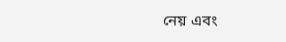নেয় এবং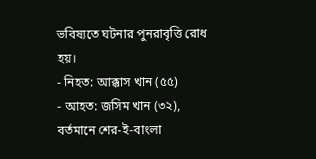ভবিষ্যতে ঘটনার পুনরাবৃত্তি রোধ হয়।
- নিহত: আক্কাস খান (৫৫)
- আহত: জসিম খান (৩২), বর্তমানে শের-ই-বাংলা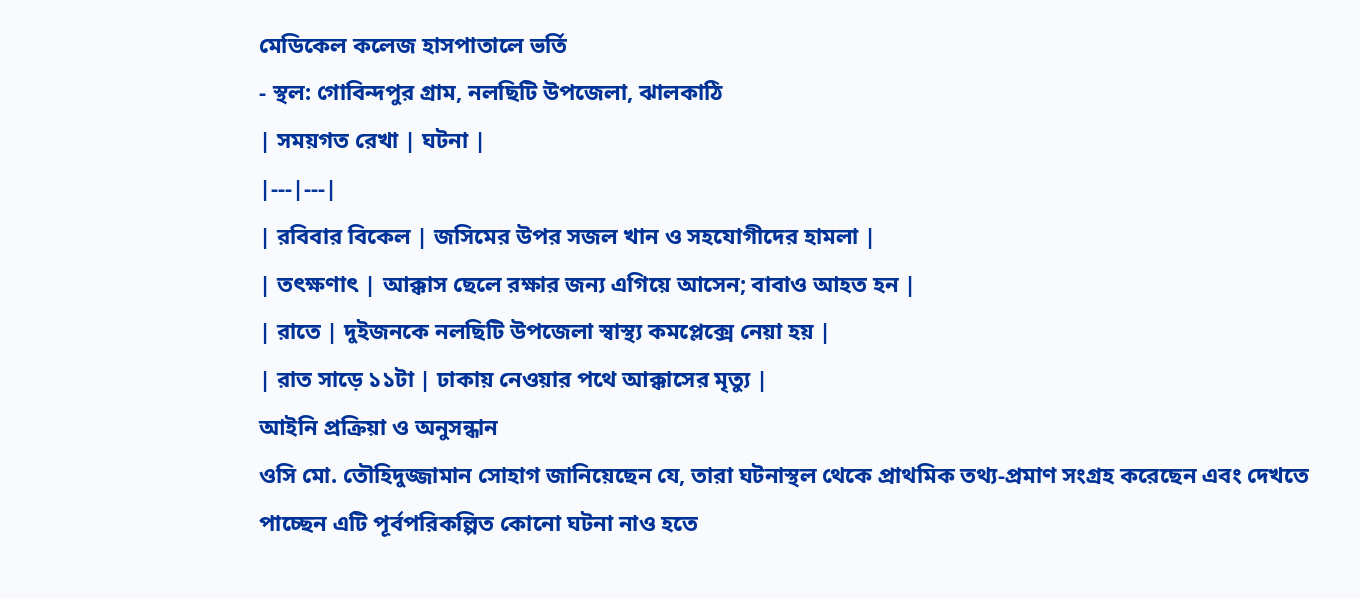মেডিকেল কলেজ হাসপাতালে ভর্তি
- স্থল: গোবিন্দপুর গ্রাম, নলছিটি উপজেলা, ঝালকাঠি
| সময়গত রেখা | ঘটনা |
|---|---|
| রবিবার বিকেল | জসিমের উপর সজল খান ও সহযোগীদের হামলা |
| তৎক্ষণাৎ | আক্কাস ছেলে রক্ষার জন্য এগিয়ে আসেন; বাবাও আহত হন |
| রাতে | দুইজনকে নলছিটি উপজেলা স্বাস্থ্য কমপ্লেক্সে নেয়া হয় |
| রাত সাড়ে ১১টা | ঢাকায় নেওয়ার পথে আক্কাসের মৃত্যু |
আইনি প্রক্রিয়া ও অনুসন্ধান
ওসি মো. তৌহিদুজ্জামান সোহাগ জানিয়েছেন যে, তারা ঘটনাস্থল থেকে প্রাথমিক তথ্য-প্রমাণ সংগ্রহ করেছেন এবং দেখতে পাচ্ছেন এটি পূর্বপরিকল্পিত কোনো ঘটনা নাও হতে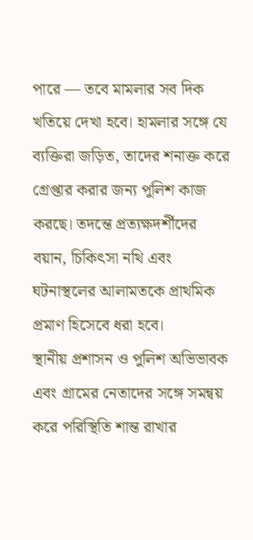পারে — তবে মামলার সব দিক খতিয়ে দেখা হবে। হামলার সঙ্গে যে ব্যক্তিরা জড়িত, তাদের শনাক্ত করে গ্রেপ্তার করার জন্য পুলিশ কাজ করছে। তদন্তে প্রত্যক্ষদর্শীদের বয়ান, চিকিৎসা নথি এবং ঘটনাস্থলের আলামতকে প্রাথমিক প্রমাণ হিসেবে ধরা হবে।
স্থানীয় প্রশাসন ও পুলিশ অভিভাবক এবং গ্রামের নেতাদের সঙ্গে সমন্বয় করে পরিস্থিতি শান্ত রাখার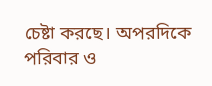চেষ্টা করছে। অপরদিকে পরিবার ও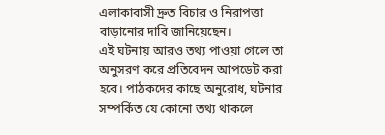এলাকাবাসী দ্রুত বিচার ও নিরাপত্তা বাড়ানোর দাবি জানিয়েছেন।
এই ঘটনায় আরও তথ্য পাওয়া গেলে তা অনুসরণ করে প্রতিবেদন আপডেট করা হবে। পাঠকদের কাছে অনুরোধ, ঘটনার সম্পর্কিত যে কোনো তথ্য থাকলে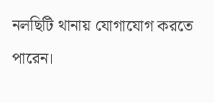নলছিটি থানায় যোগাযোগ করতে পারেন।